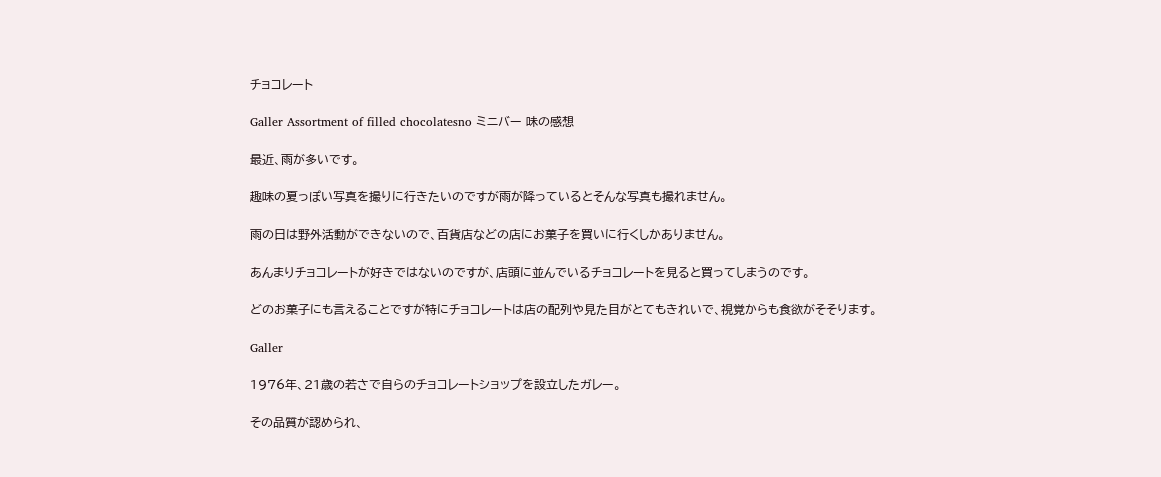チョコレート

Galler Assortment of filled chocolatesno ミニバー 味の感想

最近、雨が多いです。

趣味の夏っぽい写真を撮りに行きたいのですが雨が降っているとそんな写真も撮れません。

雨の日は野外活動ができないので、百貨店などの店にお菓子を買いに行くしかありません。

あんまりチョコレートが好きではないのですが、店頭に並んでいるチョコレートを見ると買ってしまうのです。

どのお菓子にも言えることですが特にチョコレートは店の配列や見た目がとてもきれいで、視覚からも食欲がそそります。

Galler

1976年、21歳の若さで自らのチョコレートショップを設立したガレー。

その品質が認められ、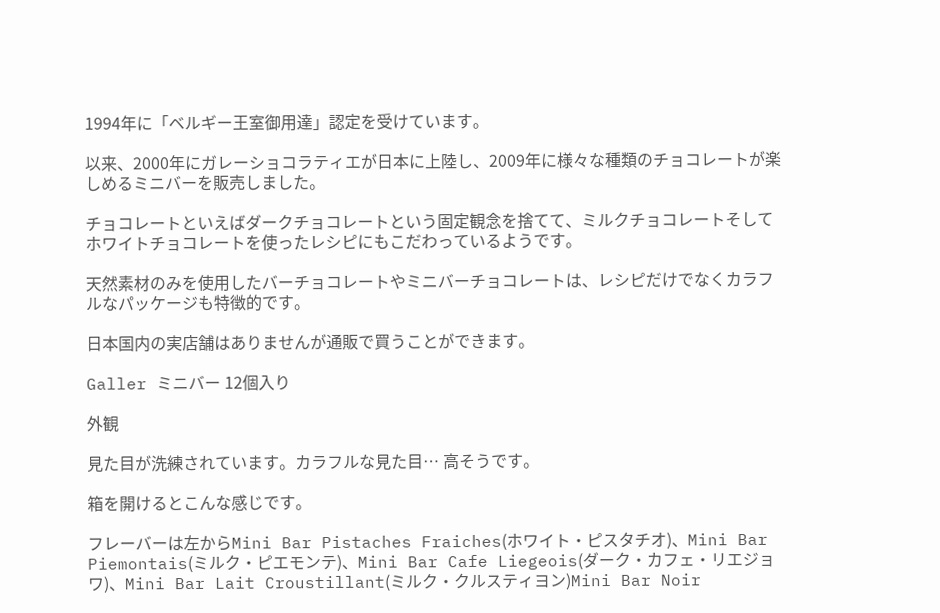1994年に「ベルギー王室御用達」認定を受けています。

以来、2000年にガレーショコラティエが日本に上陸し、2009年に様々な種類のチョコレートが楽しめるミニバーを販売しました。

チョコレートといえばダークチョコレートという固定観念を捨てて、ミルクチョコレートそしてホワイトチョコレートを使ったレシピにもこだわっているようです。

天然素材のみを使用したバーチョコレートやミニバーチョコレートは、レシピだけでなくカラフルなパッケージも特徴的です。

日本国内の実店舗はありませんが通販で買うことができます。

Galler ミニバー 12個入り

外観

見た目が洗練されています。カラフルな見た目… 高そうです。

箱を開けるとこんな感じです。

フレーバーは左からMini Bar Pistaches Fraiches(ホワイト・ピスタチオ)、Mini Bar Piemontais(ミルク・ピエモンテ)、Mini Bar Cafe Liegeois(ダーク・カフェ・リエジョワ)、Mini Bar Lait Croustillant(ミルク・クルスティヨン)Mini Bar Noir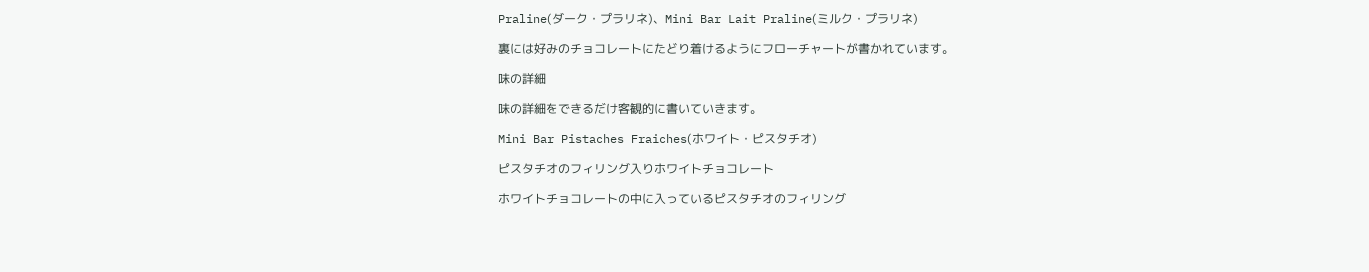Praline(ダーク・プラリネ)、Mini Bar Lait Praline(ミルク・プラリネ)

裏には好みのチョコレートにたどり着けるようにフローチャートが書かれています。

味の詳細

味の詳細をできるだけ客観的に書いていきます。

Mini Bar Pistaches Fraiches(ホワイト・ピスタチオ)

ピスタチオのフィリング入りホワイトチョコレート

ホワイトチョコレートの中に入っているピスタチオのフィリング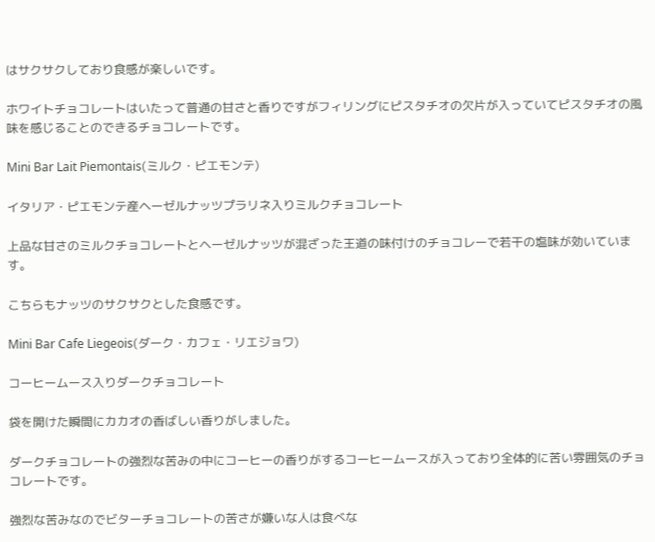はサクサクしており食感が楽しいです。

ホワイトチョコレートはいたって普通の甘さと香りですがフィリングにピスタチオの欠片が入っていてピスタチオの風味を感じることのできるチョコレートです。

Mini Bar Lait Piemontais(ミルク・ピエモンテ)

イタリア・ピエモンテ産ヘーゼルナッツプラリネ入りミルクチョコレート

上品な甘さのミルクチョコレートとヘーゼルナッツが混ざった王道の味付けのチョコレーで若干の塩味が効いています。

こちらもナッツのサクサクとした食感です。

Mini Bar Cafe Liegeois(ダーク・カフェ・リエジョワ)

コーヒームース入りダークチョコレート

袋を開けた瞬間にカカオの香ばしい香りがしました。

ダークチョコレートの強烈な苦みの中にコーヒーの香りがするコーヒームースが入っており全体的に苦い雰囲気のチョコレートです。

強烈な苦みなのでビターチョコレートの苦さが嫌いな人は食べな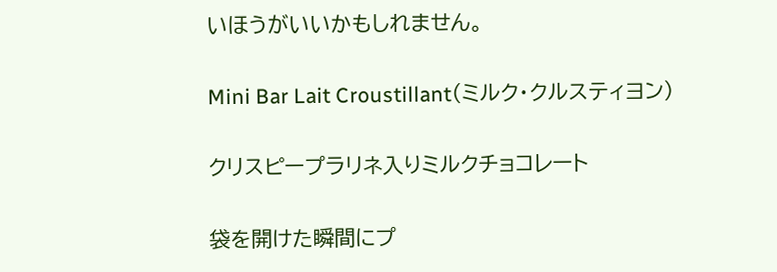いほうがいいかもしれません。

Mini Bar Lait Croustillant(ミルク・クルスティヨン)

クリスピープラリネ入りミルクチョコレート

袋を開けた瞬間にプ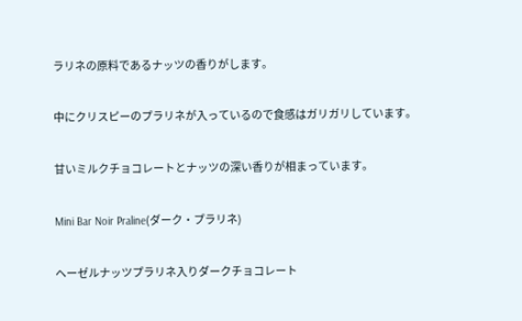ラリネの原料であるナッツの香りがします。

中にクリスピーのプラリネが入っているので食感はガリガリしています。

甘いミルクチョコレートとナッツの深い香りが相まっています。

Mini Bar Noir Praline(ダーク・プラリネ)

ヘーゼルナッツプラリネ入りダークチョコレート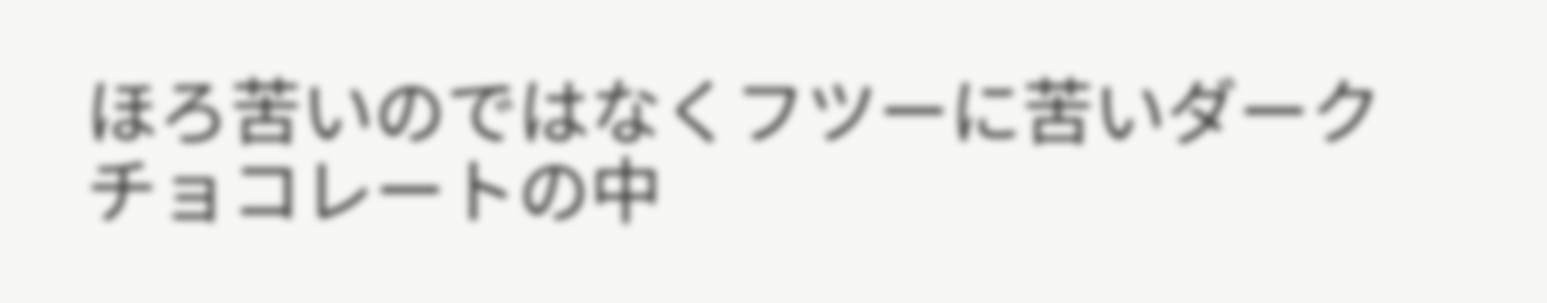ほろ苦いのではなくフツーに苦いダークチョコレートの中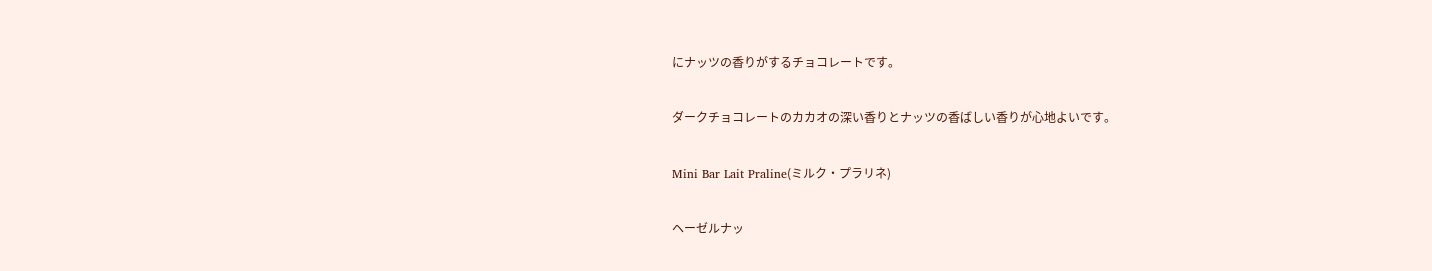にナッツの香りがするチョコレートです。

ダークチョコレートのカカオの深い香りとナッツの香ばしい香りが心地よいです。

Mini Bar Lait Praline(ミルク・プラリネ)

ヘーゼルナッ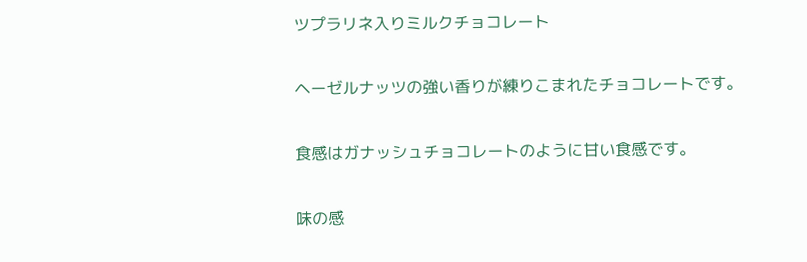ツプラリネ入りミルクチョコレート

ヘーゼルナッツの強い香りが練りこまれたチョコレートです。

食感はガナッシュチョコレートのように甘い食感です。

味の感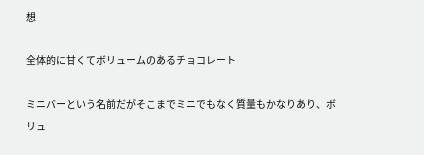想

全体的に甘くてボリュームのあるチョコレート

ミニバーという名前だがそこまでミニでもなく質量もかなりあり、ボリュ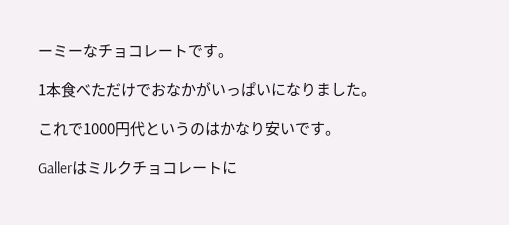ーミーなチョコレートです。

1本食べただけでおなかがいっぱいになりました。

これで1000円代というのはかなり安いです。

Gallerはミルクチョコレートに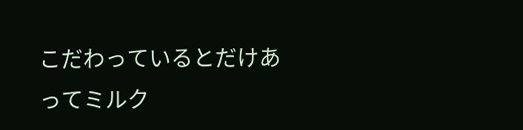こだわっているとだけあってミルク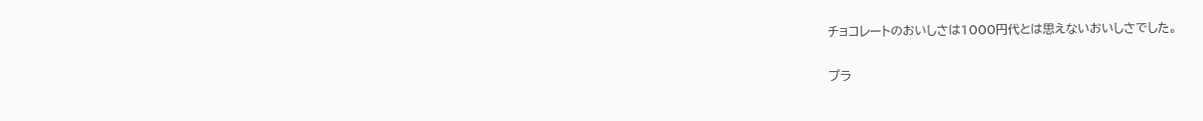チョコレートのおいしさは1000円代とは思えないおいしさでした。

プラ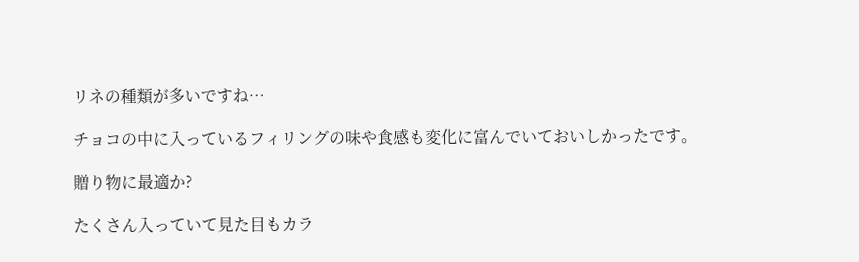リネの種類が多いですね…

チョコの中に入っているフィリングの味や食感も変化に富んでいておいしかったです。

贈り物に最適か?

たくさん入っていて見た目もカラ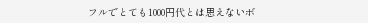フルでとても1000円代とは思えないボ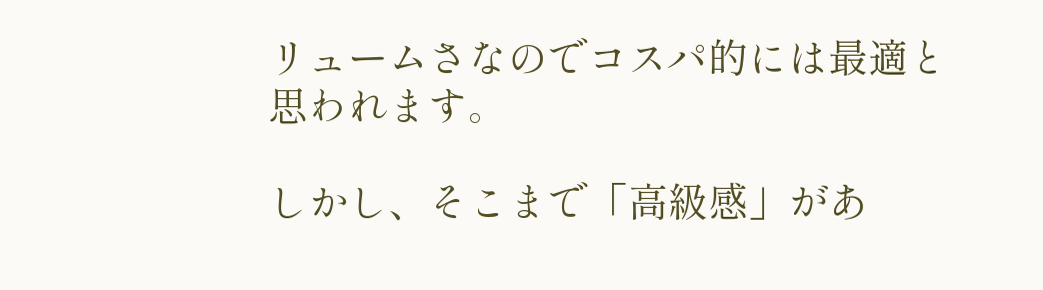リュームさなのでコスパ的には最適と思われます。

しかし、そこまで「高級感」があ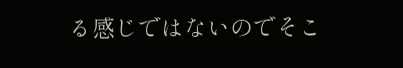る感じではないのでそこ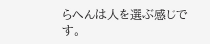らへんは人を選ぶ感じです。